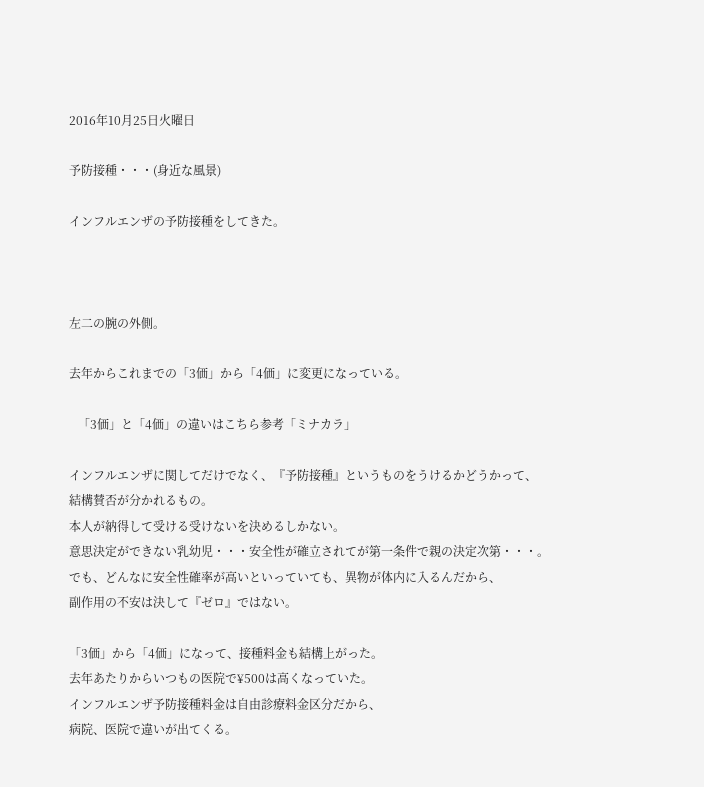2016年10月25日火曜日

予防接種・・・(身近な風景)

インフルエンザの予防接種をしてきた。



左二の腕の外側。

去年からこれまでの「3価」から「4価」に変更になっている。

   「3価」と「4価」の違いはこちら参考「ミナカラ」

インフルエンザに関してだけでなく、『予防接種』というものをうけるかどうかって、
結構賛否が分かれるもの。
本人が納得して受ける受けないを決めるしかない。
意思決定ができない乳幼児・・・安全性が確立されてが第一条件で親の決定次第・・・。
でも、どんなに安全性確率が高いといっていても、異物が体内に入るんだから、
副作用の不安は決して『ゼロ』ではない。

「3価」から「4価」になって、接種料金も結構上がった。
去年あたりからいつもの医院で¥500は高くなっていた。
インフルエンザ予防接種料金は自由診療料金区分だから、
病院、医院で違いが出てくる。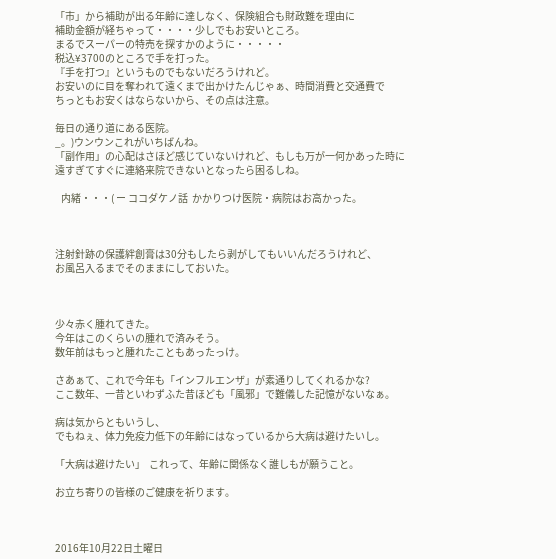「市」から補助が出る年齢に達しなく、保険組合も財政難を理由に
補助金額が経ちゃって・・・・少しでもお安いところ。
まるでスーパーの特売を探すかのように・・・・・
税込¥3700のところで手を打った。
『手を打つ』というものでもないだろうけれど。
お安いのに目を奪われて遠くまで出かけたんじゃぁ、時間消費と交通費で
ちっともお安くはならないから、その点は注意。

毎日の通り道にある医院。
_。)ウンウンこれがいちばんね。
「副作用」の心配はさほど感じていないけれど、もしも万が一何かあった時に
遠すぎてすぐに連絡来院できないとなったら困るしね。

   内緒・・・( ー ココダケノ話  かかりつけ医院・病院はお高かった。



注射針跡の保護絆創膏は30分もしたら剥がしてもいいんだろうけれど、
お風呂入るまでそのままにしておいた。



少々赤く腫れてきた。
今年はこのくらいの腫れで済みそう。
数年前はもっと腫れたこともあったっけ。

さあぁて、これで今年も「インフルエンザ」が素通りしてくれるかな?
ここ数年、一昔といわずふた昔ほども「風邪」で難儀した記憶がないなぁ。

病は気からともいうし、
でもねぇ、体力免疫力低下の年齢にはなっているから大病は避けたいし。

「大病は避けたい」  これって、年齢に関係なく誰しもが願うこと。

お立ち寄りの皆様のご健康を祈ります。



2016年10月22日土曜日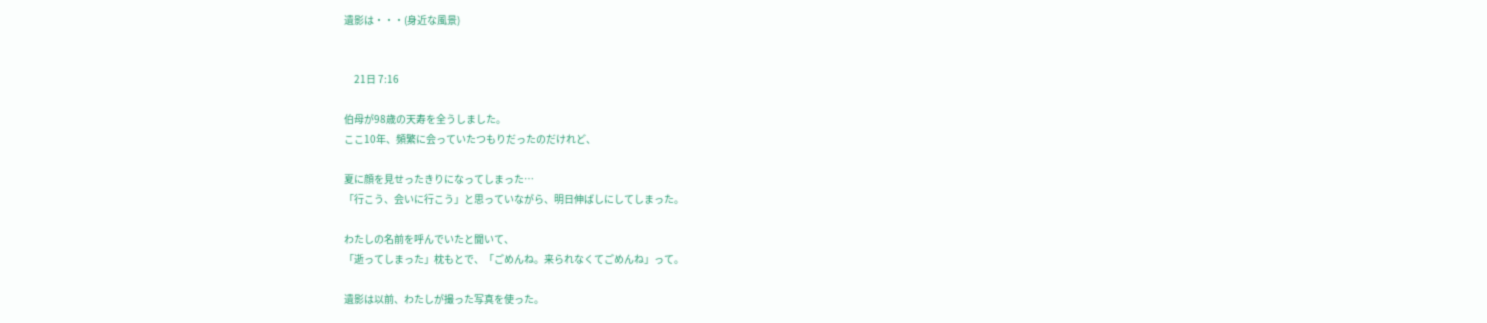遺影は・・・(身近な風景)


     21日 7:16

伯母が98歳の天寿を全うしました。
ここ10年、頻繁に会っていたつもりだったのだけれど、

夏に顔を見せったきりになってしまった…
「行こう、会いに行こう」と思っていながら、明日伸ばしにしてしまった。

わたしの名前を呼んでいたと聞いて、
「逝ってしまった」枕もとで、「ごめんね。来られなくてごめんね」って。

遺影は以前、わたしが撮った写真を使った。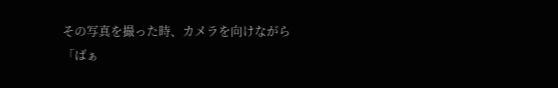その写真を撮った時、カメラを向けながら
「ばぁ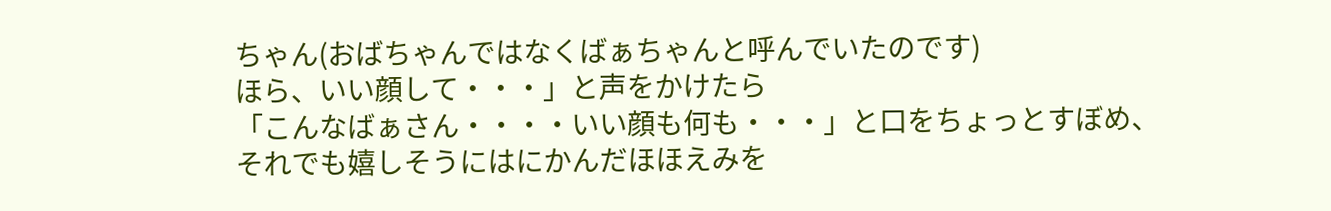ちゃん(おばちゃんではなくばぁちゃんと呼んでいたのです)
ほら、いい顔して・・・」と声をかけたら
「こんなばぁさん・・・・いい顔も何も・・・」と口をちょっとすぼめ、
それでも嬉しそうにはにかんだほほえみを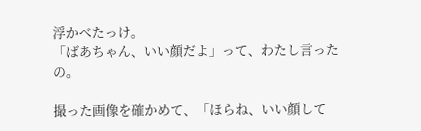浮かべたっけ。
「ばあちゃん、いい顔だよ」って、わたし言ったの。

撮った画像を確かめて、「ほらね、いい顔して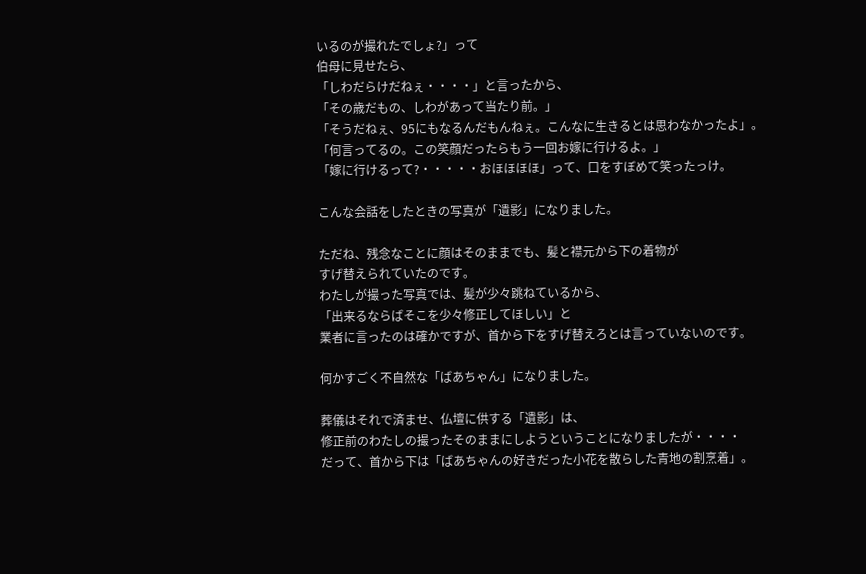いるのが撮れたでしょ?」って
伯母に見せたら、
「しわだらけだねぇ・・・・」と言ったから、
「その歳だもの、しわがあって当たり前。」
「そうだねぇ、95にもなるんだもんねぇ。こんなに生きるとは思わなかったよ」。
「何言ってるの。この笑顔だったらもう一回お嫁に行けるよ。」
「嫁に行けるって?・・・・・おほほほほ」って、口をすぼめて笑ったっけ。

こんな会話をしたときの写真が「遺影」になりました。

ただね、残念なことに顔はそのままでも、髪と襟元から下の着物が
すげ替えられていたのです。
わたしが撮った写真では、髪が少々跳ねているから、
「出来るならばそこを少々修正してほしい」と
業者に言ったのは確かですが、首から下をすげ替えろとは言っていないのです。

何かすごく不自然な「ばあちゃん」になりました。

葬儀はそれで済ませ、仏壇に供する「遺影」は、
修正前のわたしの撮ったそのままにしようということになりましたが・・・・
だって、首から下は「ばあちゃんの好きだった小花を散らした青地の割烹着」。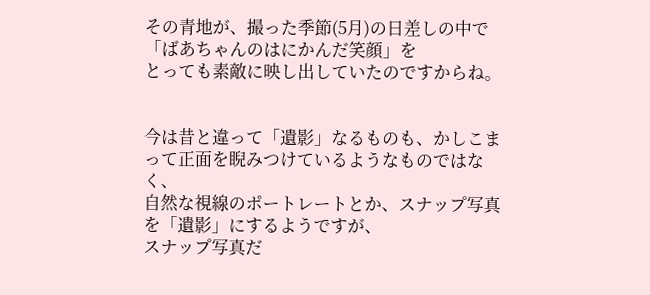その青地が、撮った季節(5月)の日差しの中で「ばあちゃんのはにかんだ笑顔」を
とっても素敵に映し出していたのですからね。


今は昔と違って「遺影」なるものも、かしこまって正面を睨みつけているようなものではなく、
自然な視線のポートレートとか、スナップ写真を「遺影」にするようですが、
スナップ写真だ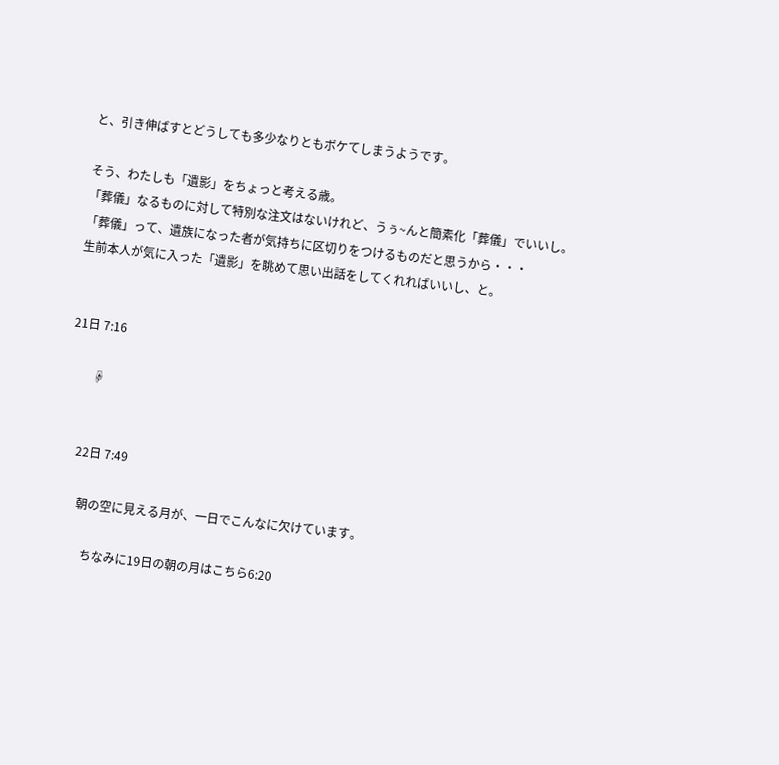と、引き伸ばすとどうしても多少なりともボケてしまうようです。

そう、わたしも「遺影」をちょっと考える歳。
「葬儀」なるものに対して特別な注文はないけれど、うぅ~んと簡素化「葬儀」でいいし。
「葬儀」って、遺族になった者が気持ちに区切りをつけるものだと思うから・・・
生前本人が気に入った「遺影」を眺めて思い出話をしてくれればいいし、と。


21日 7:16

        ☟


     22日 7:49

       朝の空に見える月が、一日でこんなに欠けています。

          ちなみに19日の朝の月はこちら6:20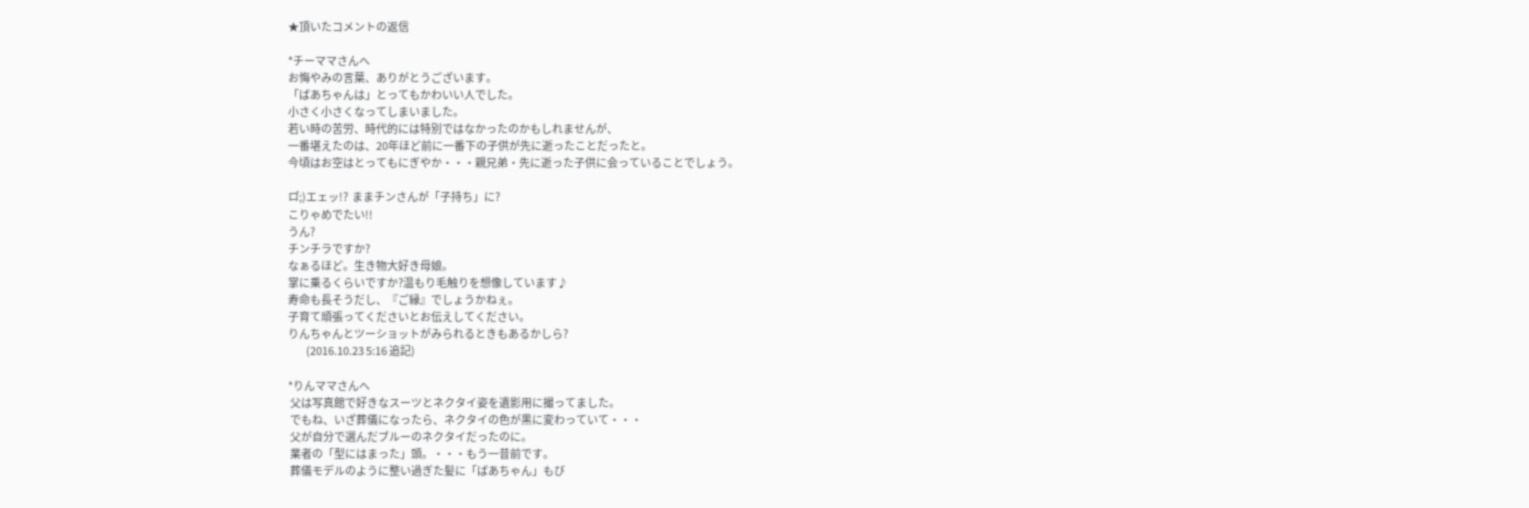★頂いたコメントの返信

*チーママさんへ
お悔やみの言葉、ありがとうございます。
「ばあちゃんは」とってもかわいい人でした。
小さく小さくなってしまいました。
若い時の苦労、時代的には特別ではなかったのかもしれませんが、
一番堪えたのは、20年ほど前に一番下の子供が先に逝ったことだったと。
今頃はお空はとってもにぎやか・・・親兄弟・先に逝った子供に会っていることでしょう。

ロ゚;)エェッ!?  ままチンさんが「子持ち」に?
こりゃめでたい!!
うん?
チンチラですか?
なぁるほど。生き物大好き母娘。
掌に乗るくらいですか?温もり毛触りを想像しています♪
寿命も長そうだし、『ご縁』でしょうかねぇ。
子育て頑張ってくださいとお伝えしてください。
りんちゃんとツーショットがみられるときもあるかしら?
         (2016.10.23 5:16 追記)

*りんママさんへ
 父は写真館で好きなスーツとネクタイ姿を遺影用に撮ってました。
 でもね、いざ葬儀になったら、ネクタイの色が黒に変わっていて・・・
 父が自分で選んだブルーのネクタイだったのに。
 業者の「型にはまった」頭。・・・もう一昔前です。
 葬儀モデルのように整い過ぎた髪に「ばあちゃん」もび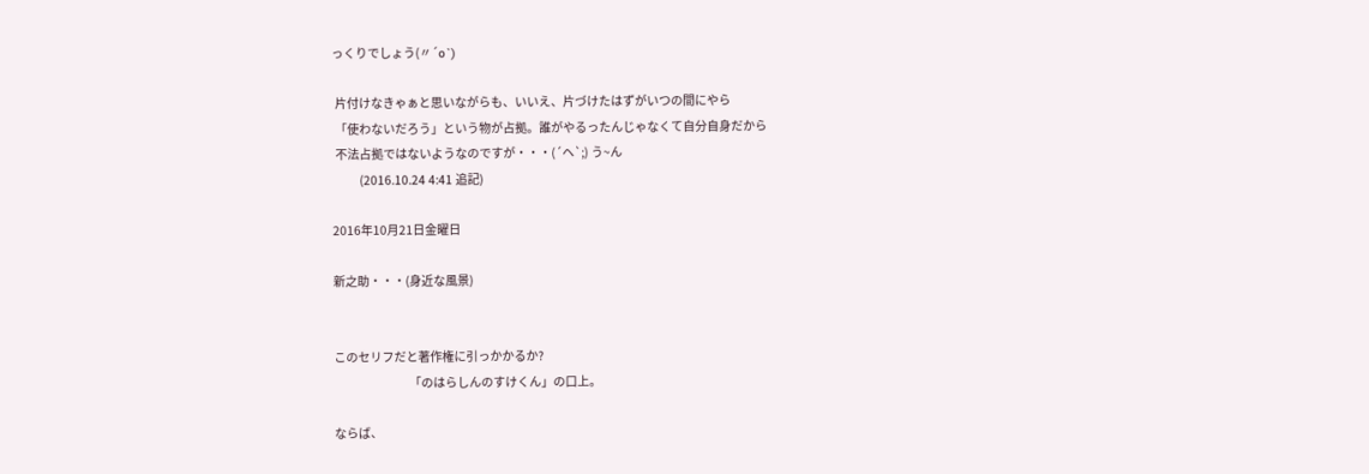っくりでしょう(〃´o`)

 片付けなきゃぁと思いながらも、いいえ、片づけたはずがいつの間にやら
 「使わないだろう」という物が占拠。誰がやるったんじゃなくて自分自身だから
 不法占拠ではないようなのですが・・・(´ヘ`;) う~ん
         (2016.10.24 4:41 追記)

2016年10月21日金曜日

新之助・・・(身近な風景)


このセリフだと著作権に引っかかるか?
                         「のはらしんのすけくん」の口上。

ならば、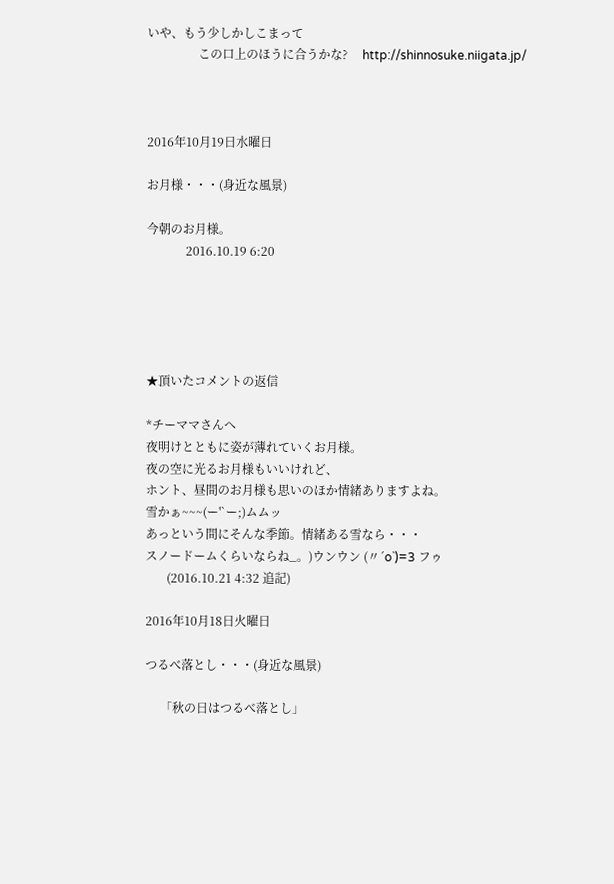いや、もう少しかしこまって
                 この口上のほうに合うかな?     http://shinnosuke.niigata.jp/



2016年10月19日水曜日

お月様・・・(身近な風景)

今朝のお月様。
             2016.10.19 6:20





★頂いたコメントの返信

*チーママさんへ
夜明けとともに姿が薄れていくお月様。
夜の空に光るお月様もいいけれど、
ホント、昼間のお月様も思いのほか情緒ありますよね。
雪かぁ~~~(ー'`ー;)ムムッ
あっという間にそんな季節。情緒ある雪なら・・・
スノードームくらいならね_。)ウンウン (〃´o`)=3 フゥ
       (2016.10.21 4:32 追記)

2016年10月18日火曜日

つるべ落とし・・・(身近な風景)

     「秋の日はつるべ落とし」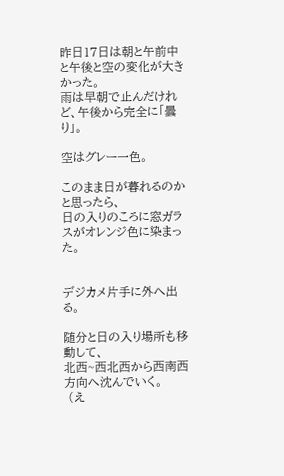昨日17日は朝と午前中と午後と空の変化が大きかった。
雨は早朝で止んだけれど、午後から完全に「曇り」。

空はグレー一色。

このまま日が暮れるのかと思ったら、
日の入りのころに窓ガラスがオレンジ色に染まった。


デジカメ片手に外へ出る。

随分と日の入り場所も移動して、
北西~西北西から西南西方向へ沈んでいく。
 (え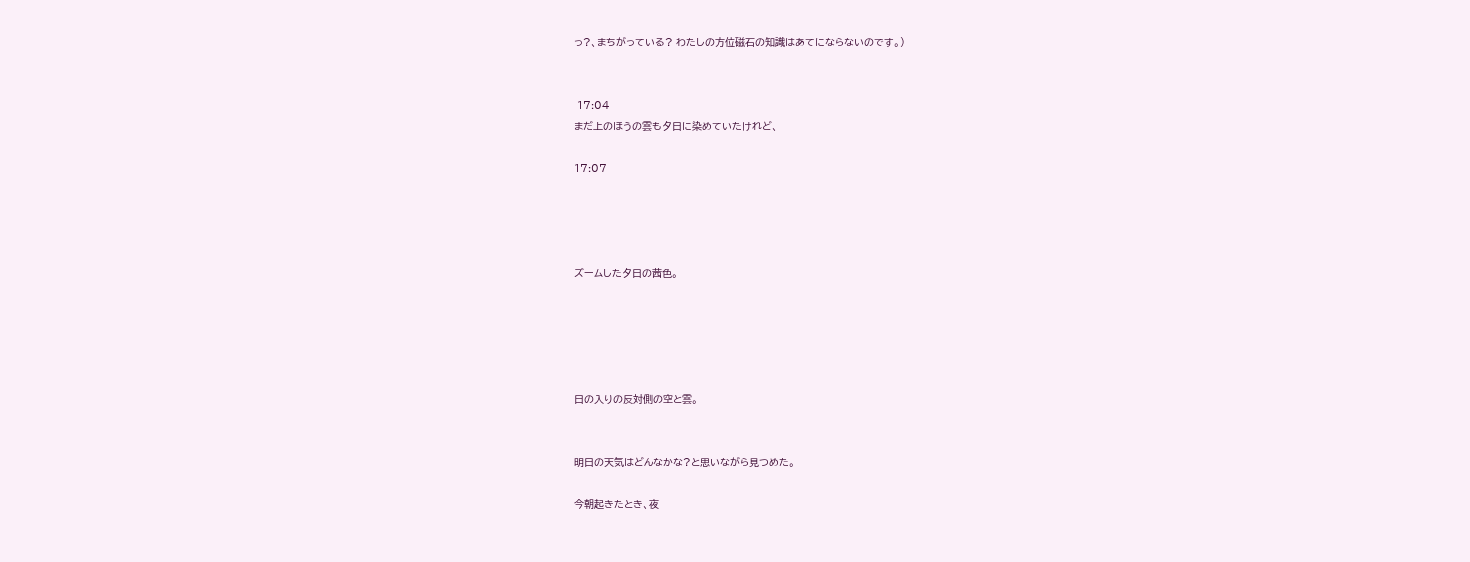っ?、まちがっている? わたしの方位磁石の知識はあてにならないのです。)


 17:04
まだ上のほうの雲も夕日に染めていたけれど、

17:07




ズームした夕日の茜色。





日の入りの反対側の空と雲。


明日の天気はどんなかな?と思いながら見つめた。

今朝起きたとき、夜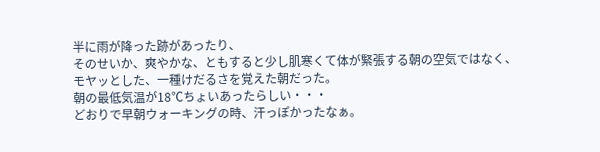半に雨が降った跡があったり、
そのせいか、爽やかな、ともすると少し肌寒くて体が緊張する朝の空気ではなく、
モヤッとした、一種けだるさを覚えた朝だった。
朝の最低気温が18℃ちょいあったらしい・・・
どおりで早朝ウォーキングの時、汗っぽかったなぁ。